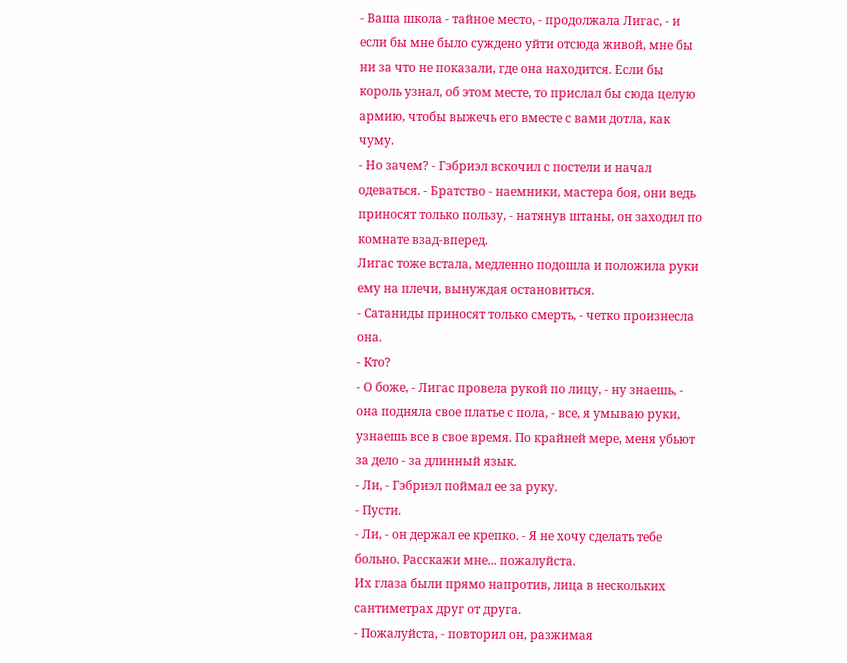- Ваша школа - тайное место, - продолжала Лигас, - и если бы мне было суждено уйти отсюда живой, мне бы ни за что не показали, где она находится. Если бы король узнал, об этом месте, то прислал бы сюда целую армию, чтобы выжечь его вместе с вами дотла, как чуму.
- Но зачем? - Гэбриэл вскочил с постели и начал одеваться. - Братство - наемники, мастера боя, они ведь приносят только пользу, - натянув штаны, он заходил по комнате взад-вперед.
Лигас тоже встала, медленно подошла и положила руки ему на плечи, вынуждая остановиться.
- Сатаниды приносят только смерть, - четко произнесла она.
- Кто?
- О боже, - Лигас провела рукой по лицу, - ну знаешь, - она подняла свое платье с пола, - все, я умываю руки, узнаешь все в свое время. По крайней мере, меня убьют за дело - за длинный язык.
- Ли, - Гэбриэл поймал ее за руку.
- Пусти.
- Ли, - он держал ее крепко. - Я не хочу сделать тебе больно. Расскажи мне... пожалуйста.
Их глаза были прямо напротив, лица в нескольких сантиметрах друг от друга.
- Пожалуйста, - повторил он, разжимая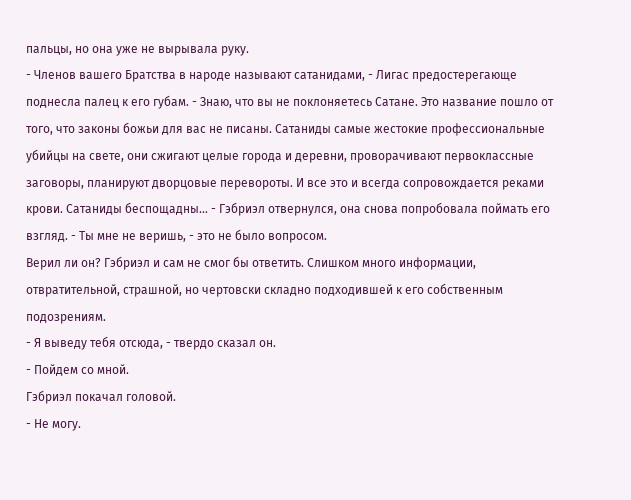пальцы, но она уже не вырывала руку.
- Членов вашего Братства в народе называют сатанидами, - Лигас предостерегающе поднесла палец к его губам. - Знаю, что вы не поклоняетесь Сатане. Это название пошло от того, что законы божьи для вас не писаны. Сатаниды самые жестокие профессиональные убийцы на свете, они сжигают целые города и деревни, проворачивают первоклассные заговоры, планируют дворцовые перевороты. И все это и всегда сопровождается реками крови. Сатаниды беспощадны... - Гэбриэл отвернулся, она снова попробовала поймать его взгляд. - Ты мне не веришь, - это не было вопросом.
Верил ли он? Гэбриэл и сам не смог бы ответить. Слишком много информации, отвратительной, страшной, но чертовски складно подходившей к его собственным подозрениям.
- Я выведу тебя отсюда, - твердо сказал он.
- Пойдем со мной.
Гэбриэл покачал головой.
- Не могу.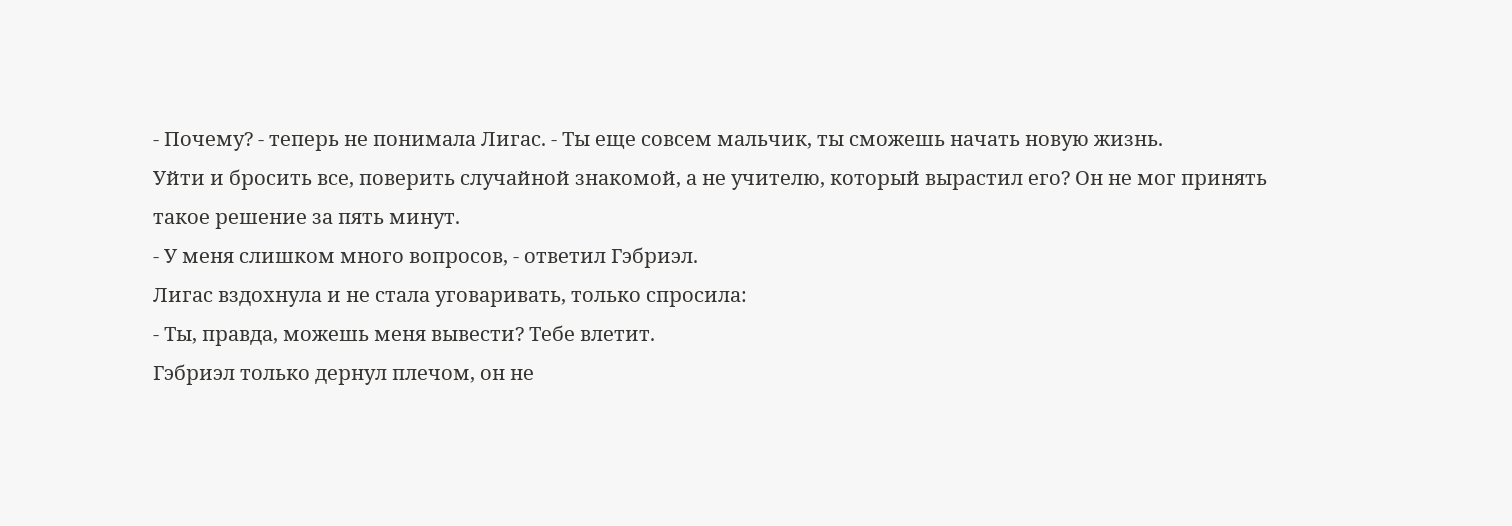- Почему? - теперь не понимала Лигас. - Ты еще совсем мальчик, ты сможешь начать новую жизнь.
Уйти и бросить все, поверить случайной знакомой, а не учителю, который вырастил его? Он не мог принять такое решение за пять минут.
- У меня слишком много вопросов, - ответил Гэбриэл.
Лигас вздохнула и не стала уговаривать, только спросила:
- Ты, правда, можешь меня вывести? Тебе влетит.
Гэбриэл только дернул плечом, он не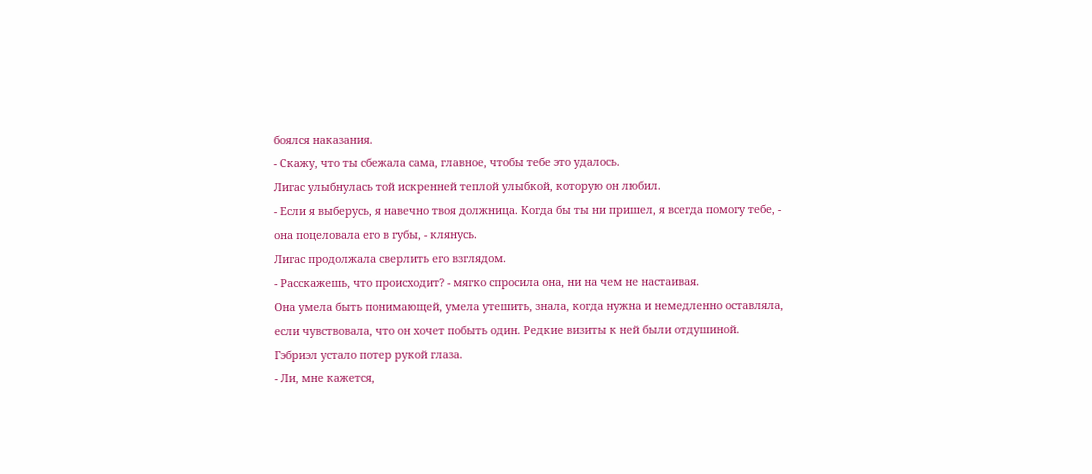боялся наказания.
- Скажу, что ты сбежала сама, главное, чтобы тебе это удалось.
Лигас улыбнулась той искренней теплой улыбкой, которую он любил.
- Если я выберусь, я навечно твоя должница. Когда бы ты ни пришел, я всегда помогу тебе, - она поцеловала его в губы, - клянусь.
Лигас продолжала сверлить его взглядом.
- Расскажешь, что происходит? - мягко спросила она, ни на чем не настаивая.
Она умела быть понимающей, умела утешить, знала, когда нужна и немедленно оставляла, если чувствовала, что он хочет побыть один. Редкие визиты к ней были отдушиной.
Гэбриэл устало потер рукой глаза.
- Ли, мне кажется,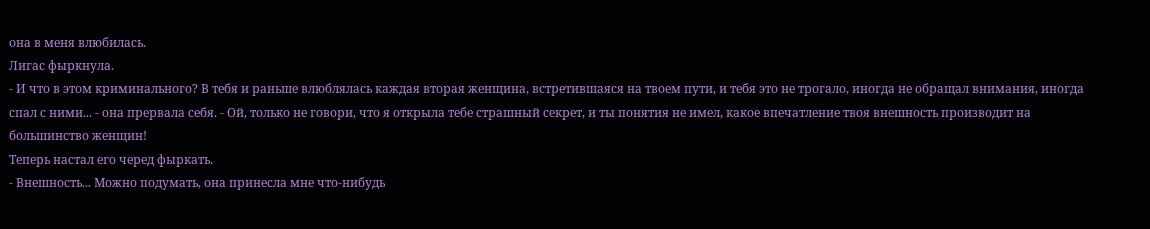она в меня влюбилась.
Лигас фыркнула.
- И что в этом криминального? В тебя и раньше влюблялась каждая вторая женщина, встретившаяся на твоем пути, и тебя это не трогало, иногда не обращал внимания, иногда спал с ними... - она прервала себя. - Ой, только не говори, что я открыла тебе страшный секрет, и ты понятия не имел, какое впечатление твоя внешность производит на большинство женщин!
Теперь настал его черед фыркать.
- Внешность... Можно подумать, она принесла мне что-нибудь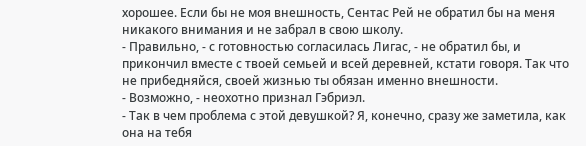хорошее. Если бы не моя внешность, Сентас Рей не обратил бы на меня никакого внимания и не забрал в свою школу.
- Правильно, - с готовностью согласилась Лигас, - не обратил бы, и прикончил вместе с твоей семьей и всей деревней, кстати говоря. Так что не прибедняйся, своей жизнью ты обязан именно внешности.
- Возможно, - неохотно признал Гэбриэл.
- Так в чем проблема с этой девушкой? Я, конечно, сразу же заметила, как она на тебя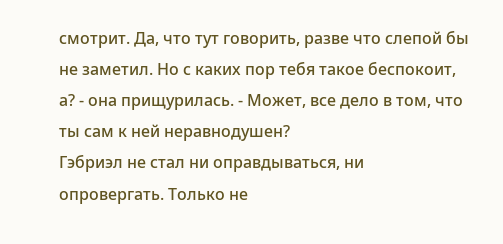смотрит. Да, что тут говорить, разве что слепой бы не заметил. Но с каких пор тебя такое беспокоит, а? - она прищурилась. - Может, все дело в том, что ты сам к ней неравнодушен?
Гэбриэл не стал ни оправдываться, ни опровергать. Только не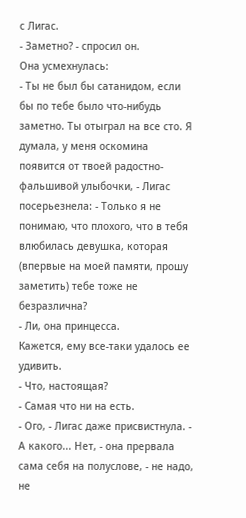с Лигас.
- Заметно? - спросил он.
Она усмехнулась:
- Ты не был бы сатанидом, если бы по тебе было что-нибудь заметно. Ты отыграл на все сто. Я думала, у меня оскомина появится от твоей радостно-фальшивой улыбочки, - Лигас посерьезнела: - Только я не понимаю, что плохого, что в тебя влюбилась девушка, которая (впервые на моей памяти, прошу заметить) тебе тоже не безразлична?
- Ли, она принцесса.
Кажется, ему все-таки удалось ее удивить.
- Что, настоящая?
- Самая что ни на есть.
- Ого, - Лигас даже присвистнула. - А какого... Нет, - она прервала сама себя на полуслове, - не надо, не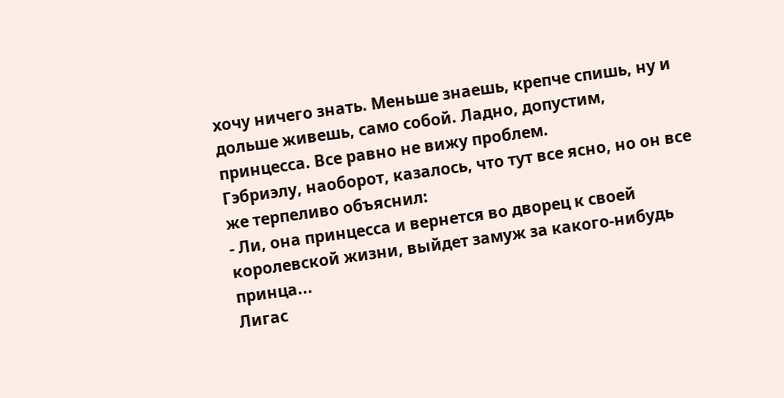хочу ничего знать. Меньше знаешь, крепче спишь, ну и дольше живешь, само собой. Ладно, допустим, принцесса. Все равно не вижу проблем.
Гэбриэлу, наоборот, казалось, что тут все ясно, но он все же терпеливо объяснил:
- Ли, она принцесса и вернется во дворец к своей королевской жизни, выйдет замуж за какого-нибудь принца...
Лигас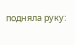подняла руку: